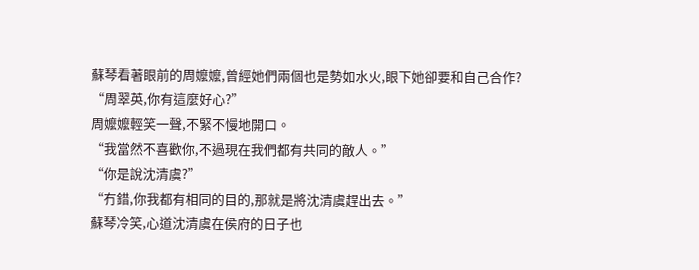蘇琴看著眼前的周嬤嬤,曾經她們兩個也是勢如水火,眼下她卻要和自己合作?
“周翠英,你有這麼好心?”
周嬤嬤輕笑一聲,不緊不慢地開口。
“我當然不喜歡你,不過現在我們都有共同的敵人。”
“你是說沈清虞?”
“冇錯,你我都有相同的目的,那就是將沈清虞趕出去。”
蘇琴冷笑,心道沈清虞在侯府的日子也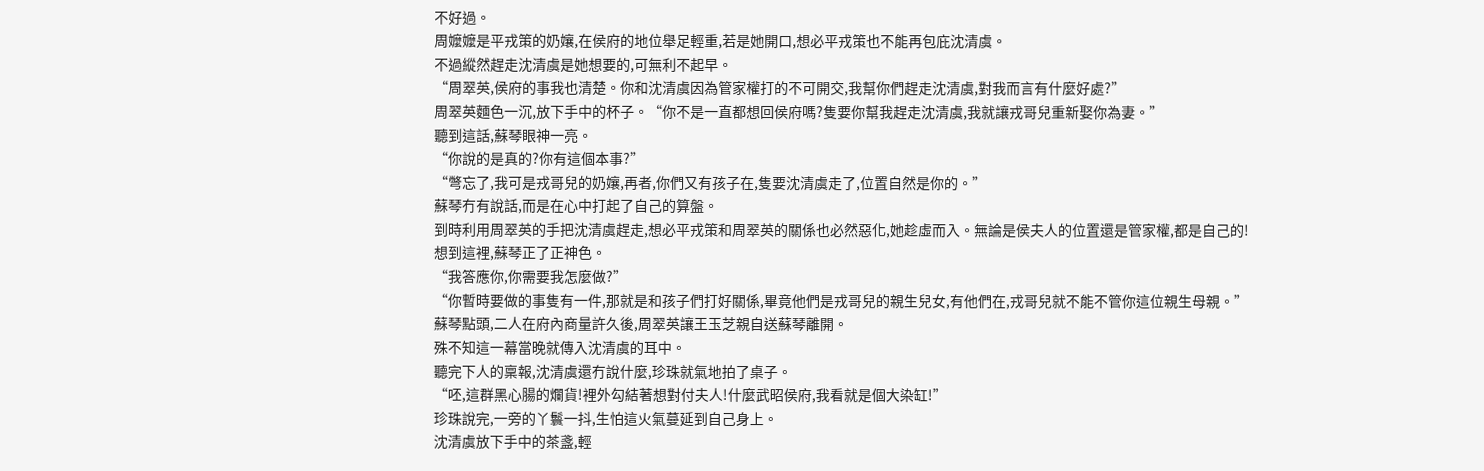不好過。
周嬤嬤是平戎策的奶孃,在侯府的地位舉足輕重,若是她開口,想必平戎策也不能再包庇沈清虞。
不過縱然趕走沈清虞是她想要的,可無利不起早。
“周翠英,侯府的事我也清楚。你和沈清虞因為管家權打的不可開交,我幫你們趕走沈清虞,對我而言有什麼好處?”
周翠英麵色一沉,放下手中的杯子。“你不是一直都想回侯府嗎?隻要你幫我趕走沈清虞,我就讓戎哥兒重新娶你為妻。”
聽到這話,蘇琴眼神一亮。
“你說的是真的?你有這個本事?”
“彆忘了,我可是戎哥兒的奶孃,再者,你們又有孩子在,隻要沈清虞走了,位置自然是你的。”
蘇琴冇有說話,而是在心中打起了自己的算盤。
到時利用周翠英的手把沈清虞趕走,想必平戎策和周翠英的關係也必然惡化,她趁虛而入。無論是侯夫人的位置還是管家權,都是自己的!
想到這裡,蘇琴正了正神色。
“我答應你,你需要我怎麼做?”
“你暫時要做的事隻有一件,那就是和孩子們打好關係,畢竟他們是戎哥兒的親生兒女,有他們在,戎哥兒就不能不管你這位親生母親。”
蘇琴點頭,二人在府內商量許久後,周翠英讓王玉芝親自送蘇琴離開。
殊不知這一幕當晚就傳入沈清虞的耳中。
聽完下人的稟報,沈清虞還冇說什麼,珍珠就氣地拍了桌子。
“呸,這群黑心腸的爛貨!裡外勾結著想對付夫人!什麼武昭侯府,我看就是個大染缸!”
珍珠說完,一旁的丫鬟一抖,生怕這火氣蔓延到自己身上。
沈清虞放下手中的茶盞,輕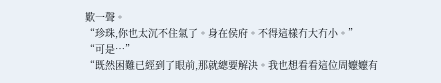歎一聲。
“珍珠,你也太沉不住氣了。身在侯府。不得這樣冇大冇小。”
“可是…”
“既然困難已經到了眼前,那就總要解決。我也想看看這位周嬤嬤有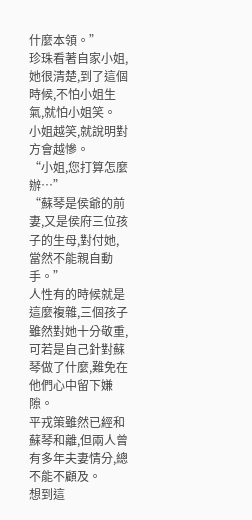什麼本領。”
珍珠看著自家小姐,她很清楚,到了這個時候,不怕小姐生氣,就怕小姐笑。
小姐越笑,就說明對方會越慘。
“小姐,您打算怎麼辦…”
“蘇琴是侯爺的前妻,又是侯府三位孩子的生母,對付她,當然不能親自動手。”
人性有的時候就是這麼複雜,三個孩子雖然對她十分敬重,可若是自己針對蘇琴做了什麼,難免在他們心中留下嫌隙。
平戎策雖然已經和蘇琴和離,但兩人曾有多年夫妻情分,總不能不顧及。
想到這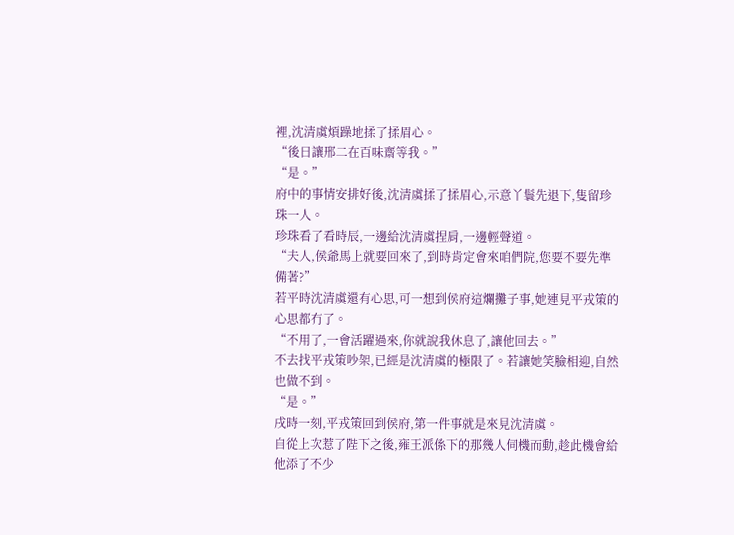裡,沈清虞煩躁地揉了揉眉心。
“後日讓邢二在百味齋等我。”
“是。”
府中的事情安排好後,沈清虞揉了揉眉心,示意丫鬟先退下,隻留珍珠一人。
珍珠看了看時辰,一邊給沈清虞捏肩,一邊輕聲道。
“夫人,侯爺馬上就要回來了,到時肯定會來咱們院,您要不要先準備著?”
若平時沈清虞還有心思,可一想到侯府這爛攤子事,她連見平戎策的心思都冇了。
“不用了,一會活躍過來,你就說我休息了,讓他回去。”
不去找平戎策吵架,已經是沈清虞的極限了。若讓她笑臉相迎,自然也做不到。
“是。”
戌時一刻,平戎策回到侯府,第一件事就是來見沈清虞。
自從上次惹了陛下之後,雍王派係下的那幾人伺機而動,趁此機會給他添了不少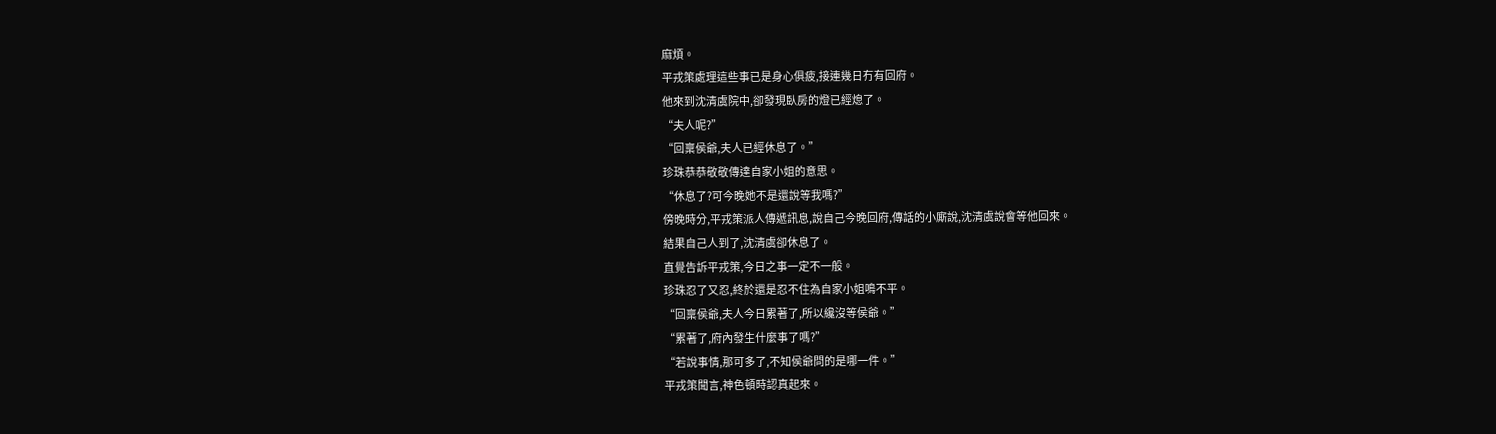麻煩。
平戎策處理這些事已是身心俱疲,接連幾日冇有回府。
他來到沈清虞院中,卻發現臥房的燈已經熄了。
“夫人呢?”
“回稟侯爺,夫人已經休息了。”
珍珠恭恭敬敬傳達自家小姐的意思。
“休息了?可今晚她不是還說等我嗎?”
傍晚時分,平戎策派人傳遞訊息,說自己今晚回府,傳話的小廝說,沈清虞說會等他回來。
結果自己人到了,沈清虞卻休息了。
直覺告訴平戎策,今日之事一定不一般。
珍珠忍了又忍,終於還是忍不住為自家小姐鳴不平。
“回稟侯爺,夫人今日累著了,所以纔沒等侯爺。”
“累著了,府內發生什麼事了嗎?”
“若說事情,那可多了,不知侯爺問的是哪一件。”
平戎策聞言,神色頓時認真起來。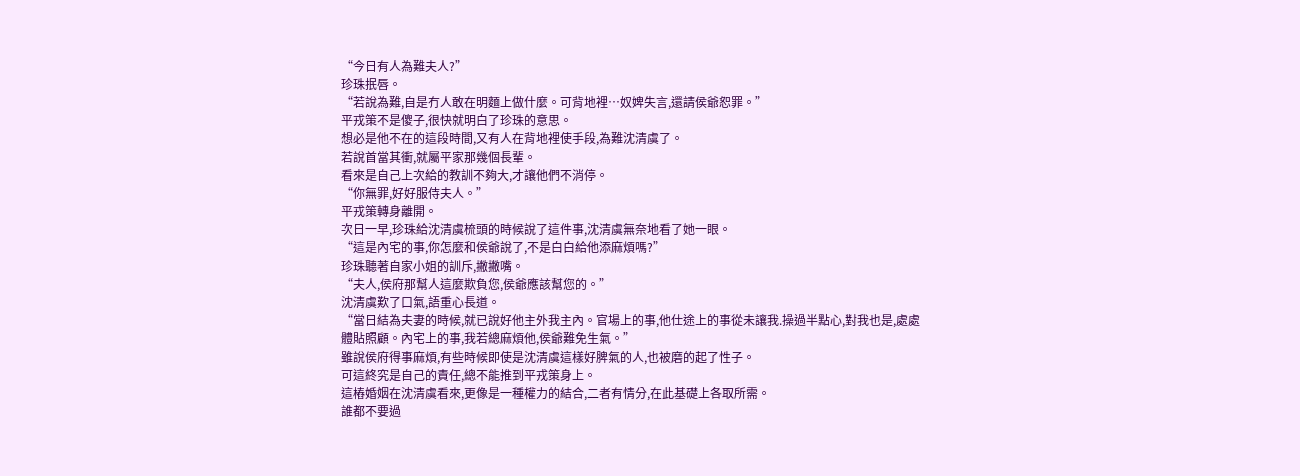“今日有人為難夫人?”
珍珠抿唇。
“若說為難,自是冇人敢在明麵上做什麼。可背地裡…奴婢失言,還請侯爺恕罪。”
平戎策不是傻子,很快就明白了珍珠的意思。
想必是他不在的這段時間,又有人在背地裡使手段,為難沈清虞了。
若說首當其衝,就屬平家那幾個長輩。
看來是自己上次給的教訓不夠大,才讓他們不消停。
“你無罪,好好服侍夫人。”
平戎策轉身離開。
次日一早,珍珠給沈清虞梳頭的時候說了這件事,沈清虞無奈地看了她一眼。
“這是內宅的事,你怎麼和侯爺說了,不是白白給他添麻煩嗎?”
珍珠聽著自家小姐的訓斥,撇撇嘴。
“夫人,侯府那幫人這麼欺負您,侯爺應該幫您的。”
沈清虞歎了口氣,語重心長道。
“當日結為夫妻的時候,就已說好他主外我主內。官場上的事,他仕途上的事從未讓我.操過半點心,對我也是,處處體貼照顧。內宅上的事,我若總麻煩他,侯爺難免生氣。”
雖說侯府得事麻煩,有些時候即使是沈清虞這樣好脾氣的人,也被磨的起了性子。
可這終究是自己的責任,總不能推到平戎策身上。
這樁婚姻在沈清虞看來,更像是一種權力的結合,二者有情分,在此基礎上各取所需。
誰都不要過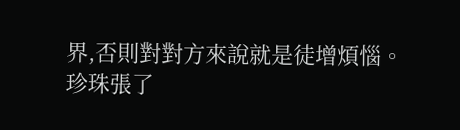界,否則對對方來說就是徒增煩惱。
珍珠張了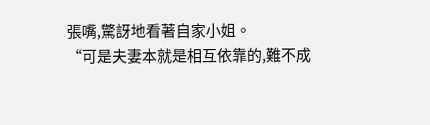張嘴,驚訝地看著自家小姐。
“可是夫妻本就是相互依靠的,難不成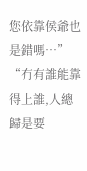您依靠侯爺也是錯嗎…”
“冇有誰能靠得上誰,人總歸是要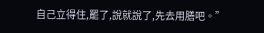自己立得住,罷了,說就說了,先去用膳吧。”